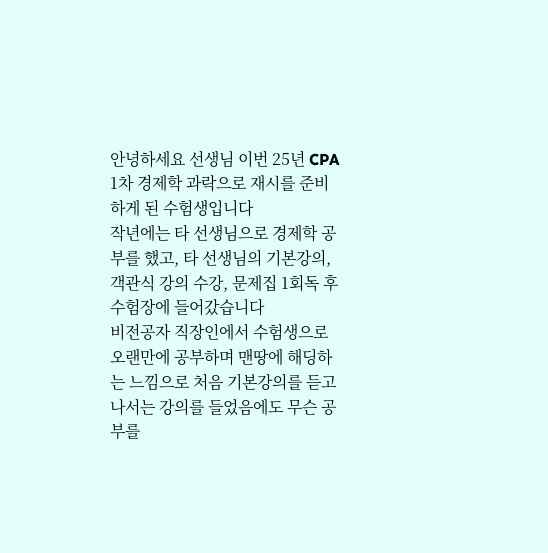안녕하세요 선생님 이번 25년 CPA 1차 경제학 과락으로 재시를 준비하게 된 수험생입니다
작년에는 타 선생님으로 경제학 공부를 했고, 타 선생님의 기본강의, 객관식 강의 수강, 문제집 1회독 후 수험장에 들어갔습니다
비전공자 직장인에서 수험생으로 오랜만에 공부하며 맨땅에 해딩하는 느낌으로 처음 기본강의를 듣고나서는 강의를 들었음에도 무슨 공부를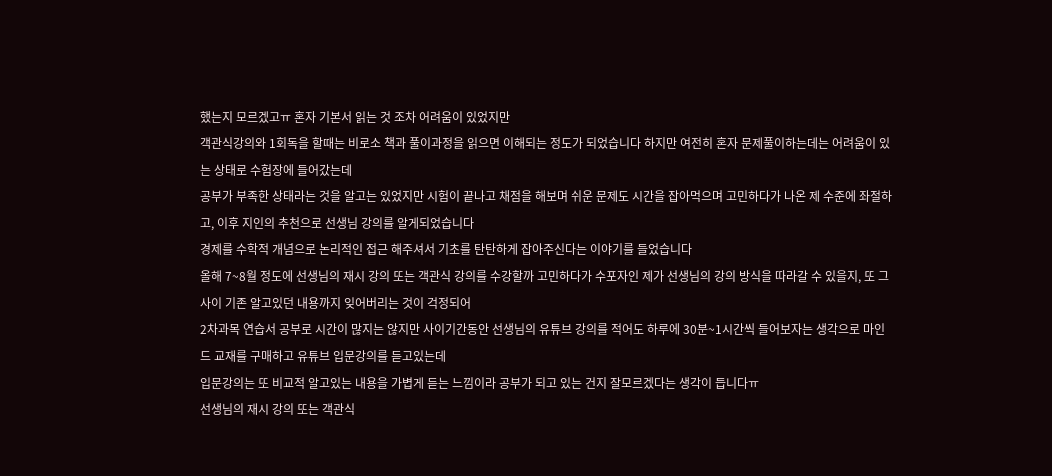했는지 모르겠고ㅠ 혼자 기본서 읽는 것 조차 어려움이 있었지만
객관식강의와 1회독을 할때는 비로소 책과 풀이과정을 읽으면 이해되는 정도가 되었습니다 하지만 여전히 혼자 문제풀이하는데는 어려움이 있는 상태로 수험장에 들어갔는데
공부가 부족한 상태라는 것을 알고는 있었지만 시험이 끝나고 채점을 해보며 쉬운 문제도 시간을 잡아먹으며 고민하다가 나온 제 수준에 좌절하고, 이후 지인의 추천으로 선생님 강의를 알게되었습니다
경제를 수학적 개념으로 논리적인 접근 해주셔서 기초를 탄탄하게 잡아주신다는 이야기를 들었습니다
올해 7~8월 정도에 선생님의 재시 강의 또는 객관식 강의를 수강할까 고민하다가 수포자인 제가 선생님의 강의 방식을 따라갈 수 있을지, 또 그 사이 기존 알고있던 내용까지 잊어버리는 것이 걱정되어
2차과목 연습서 공부로 시간이 많지는 않지만 사이기간동안 선생님의 유튜브 강의를 적어도 하루에 30분~1시간씩 들어보자는 생각으로 마인드 교재를 구매하고 유튜브 입문강의를 듣고있는데
입문강의는 또 비교적 알고있는 내용을 가볍게 듣는 느낌이라 공부가 되고 있는 건지 잘모르겠다는 생각이 듭니다ㅠ
선생님의 재시 강의 또는 객관식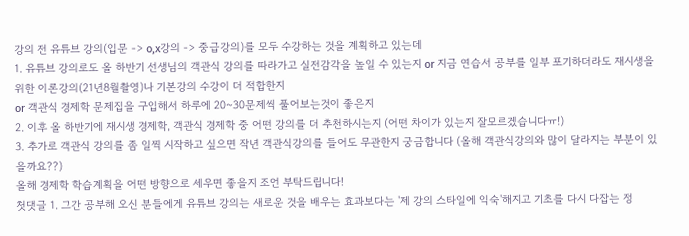강의 전 유튜브 강의(입문 -> o,x강의 -> 중급강의)를 모두 수강하는 것을 계획하고 있는데
1. 유튜브 강의로도 올 하반기 선생님의 객관식 강의를 따라가고 실전감각을 높일 수 있는지 or 지금 연습서 공부를 일부 포기하더라도 재시생을 위한 이론강의(21년8월촬영)나 기본강의 수강이 더 적합한지
or 객관식 경제학 문제집을 구입해서 하루에 20~30문제씩 풀어보는것이 좋은지
2. 이후 올 하반기에 재시생 경제학, 객관식 경제학 중 어떤 강의를 더 추천하시는지 (어떤 차이가 있는지 잘모르겠습니다ㅠ!)
3. 추가로 객관식 강의를 좀 일찍 시작하고 싶으면 작년 객관식강의를 들어도 무관한지 궁금합니다 (올해 객관식강의와 많이 달라지는 부분이 있을까요??)
올해 경제학 학습계획을 어떤 방향으로 세우면 좋을지 조언 부탁드립니다!
첫댓글 1. 그간 공부해 오신 분들에게 유튜브 강의는 새로운 것을 배우는 효과보다는 '제 강의 스타일에 익숙'해지고 기초를 다시 다잡는 정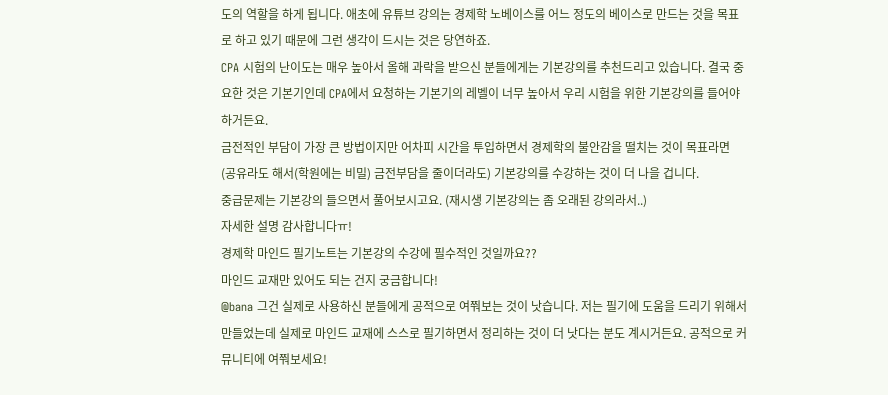도의 역할을 하게 됩니다. 애초에 유튜브 강의는 경제학 노베이스를 어느 정도의 베이스로 만드는 것을 목표로 하고 있기 때문에 그런 생각이 드시는 것은 당연하죠.
CPA 시험의 난이도는 매우 높아서 올해 과락을 받으신 분들에게는 기본강의를 추천드리고 있습니다. 결국 중요한 것은 기본기인데 CPA에서 요청하는 기본기의 레벨이 너무 높아서 우리 시험을 위한 기본강의를 들어야 하거든요.
금전적인 부담이 가장 큰 방법이지만 어차피 시간을 투입하면서 경제학의 불안감을 떨치는 것이 목표라면 (공유라도 해서(학원에는 비밀) 금전부담을 줄이더라도) 기본강의를 수강하는 것이 더 나을 겁니다.
중급문제는 기본강의 들으면서 풀어보시고요. (재시생 기본강의는 좀 오래된 강의라서..)
자세한 설명 감사합니다ㅠ!
경제학 마인드 필기노트는 기본강의 수강에 필수적인 것일까요??
마인드 교재만 있어도 되는 건지 궁금합니다!
@bana 그건 실제로 사용하신 분들에게 공적으로 여쭤보는 것이 낫습니다. 저는 필기에 도움을 드리기 위해서 만들었는데 실제로 마인드 교재에 스스로 필기하면서 정리하는 것이 더 낫다는 분도 계시거든요. 공적으로 커뮤니티에 여쭤보세요!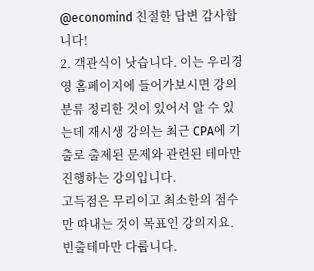@economind 친절한 답변 감사합니다!
2. 객관식이 낫습니다. 이는 우리경영 홈페이지에 들어가보시면 강의 분류 정리한 것이 있어서 알 수 있는데 재시생 강의는 최근 CPA에 기출로 출제된 문제와 관련된 테마만 진행하는 강의입니다.
고득점은 무리이고 최소한의 점수만 따내는 것이 목표인 강의지요. 빈출테마만 다룹니다.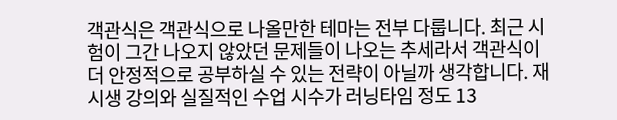객관식은 객관식으로 나올만한 테마는 전부 다룹니다. 최근 시험이 그간 나오지 않았던 문제들이 나오는 추세라서 객관식이 더 안정적으로 공부하실 수 있는 전략이 아닐까 생각합니다. 재시생 강의와 실질적인 수업 시수가 러닝타임 정도 13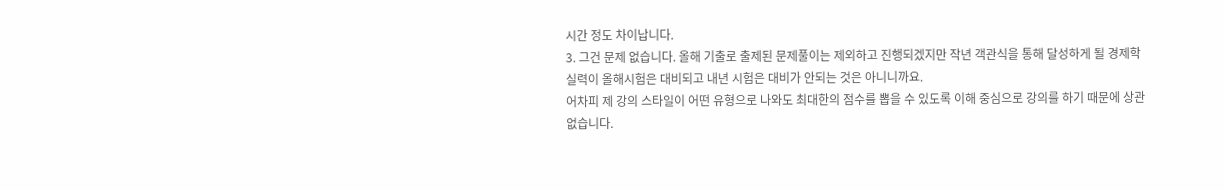시간 정도 차이납니다.
3. 그건 문제 없습니다. 올해 기출로 출제된 문제풀이는 제외하고 진행되겠지만 작년 객관식을 통해 달성하게 될 경제학 실력이 올해시험은 대비되고 내년 시험은 대비가 안되는 것은 아니니까요.
어차피 제 강의 스타일이 어떤 유형으로 나와도 최대한의 점수를 뽑을 수 있도록 이해 중심으로 강의를 하기 때문에 상관없습니다.